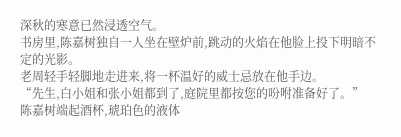深秋的寒意已然浸透空气。
书房里,陈嘉树独自一人坐在壁炉前,跳动的火焰在他脸上投下明暗不定的光影。
老周轻手轻脚地走进来,将一杯温好的威士忌放在他手边。
“先生,白小姐和张小姐都到了,庭院里都按您的吩咐准备好了。”
陈嘉树端起酒杯,琥珀色的液体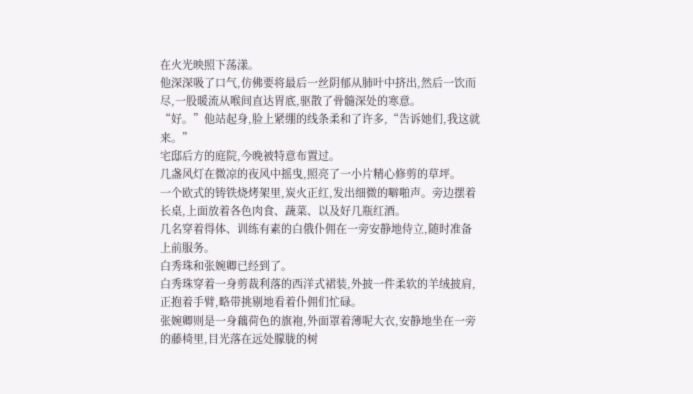在火光映照下荡漾。
他深深吸了口气,仿佛要将最后一丝阴郁从肺叶中挤出,然后一饮而尽,一股暖流从喉间直达胃底,驱散了骨髓深处的寒意。
“好。”他站起身,脸上紧绷的线条柔和了许多,“告诉她们,我这就来。”
宅邸后方的庭院,今晚被特意布置过。
几盏风灯在微凉的夜风中摇曳,照亮了一小片精心修剪的草坪。
一个欧式的铸铁烧烤架里,炭火正红,发出细微的噼啪声。旁边摆着长桌,上面放着各色肉食、蔬菜、以及好几瓶红酒。
几名穿着得体、训练有素的白俄仆佣在一旁安静地侍立,随时准备上前服务。
白秀珠和张婉卿已经到了。
白秀珠穿着一身剪裁利落的西洋式裙装,外披一件柔软的羊绒披肩,正抱着手臂,略带挑剔地看着仆佣们忙碌。
张婉卿则是一身藕荷色的旗袍,外面罩着薄呢大衣,安静地坐在一旁的藤椅里,目光落在远处朦胧的树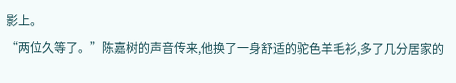影上。
“两位久等了。”陈嘉树的声音传来,他换了一身舒适的驼色羊毛衫,多了几分居家的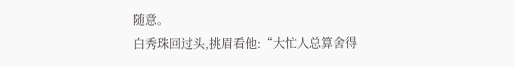随意。
白秀珠回过头,挑眉看他:“大忙人总算舍得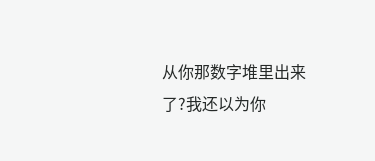从你那数字堆里出来了?我还以为你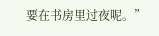要在书房里过夜呢。”